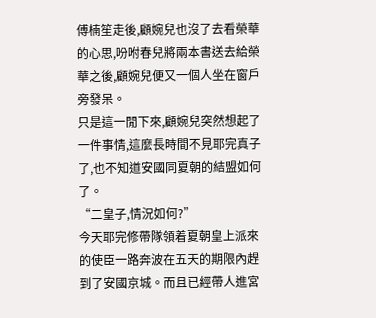傅楠笙走後,顧婉兒也沒了去看榮華的心思,吩咐春兒將兩本書送去給榮華之後,顧婉兒便又一個人坐在窗戶旁發呆。
只是這一閒下來,顧婉兒突然想起了一件事情,這麼長時間不見耶完真子了,也不知道安國同夏朝的結盟如何了。
“二皇子,情況如何?”
今天耶完修帶隊領着夏朝皇上派來的使臣一路奔波在五天的期限內趕到了安國京城。而且已經帶人進宮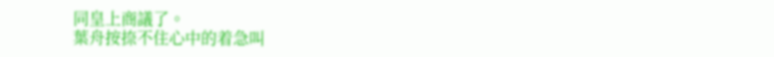同皇上商議了。
葉舟按捺不住心中的着急叫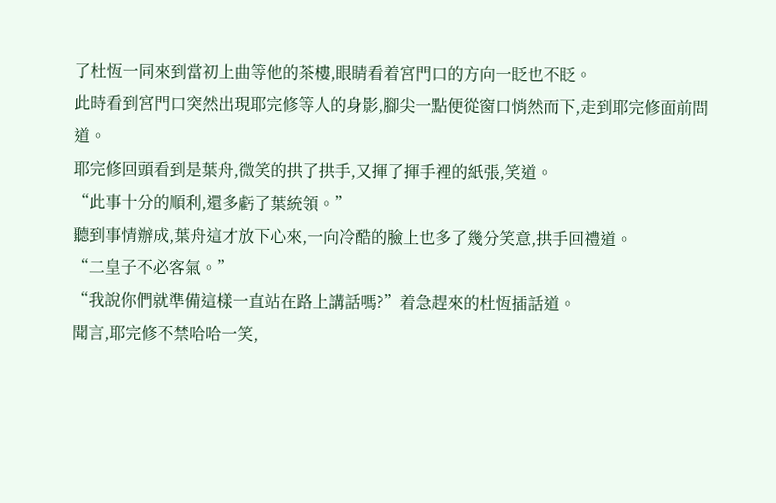了杜恆一同來到當初上曲等他的茶樓,眼睛看着宮門口的方向一眨也不眨。
此時看到宮門口突然出現耶完修等人的身影,腳尖一點便從窗口悄然而下,走到耶完修面前問道。
耶完修回頭看到是葉舟,微笑的拱了拱手,又揮了揮手裡的紙張,笑道。
“此事十分的順利,還多虧了葉統領。”
聽到事情辦成,葉舟這才放下心來,一向冷酷的臉上也多了幾分笑意,拱手回禮道。
“二皇子不必客氣。”
“我說你們就準備這樣一直站在路上講話嗎?”着急趕來的杜恆插話道。
聞言,耶完修不禁哈哈一笑,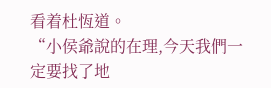看着杜恆道。
“小侯爺說的在理,今天我們一定要找了地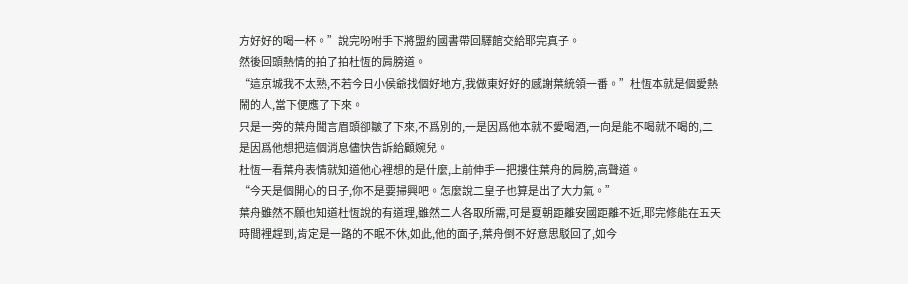方好好的喝一杯。”說完吩咐手下將盟約國書帶回驛館交給耶完真子。
然後回頭熱情的拍了拍杜恆的肩膀道。
“這京城我不太熟,不若今日小侯爺找個好地方,我做東好好的感謝葉統領一番。”杜恆本就是個愛熱鬧的人,當下便應了下來。
只是一旁的葉舟聞言眉頭卻皺了下來,不爲別的,一是因爲他本就不愛喝酒,一向是能不喝就不喝的,二是因爲他想把這個消息儘快告訴給顧婉兒。
杜恆一看葉舟表情就知道他心裡想的是什麼,上前伸手一把摟住葉舟的肩膀,高聲道。
“今天是個開心的日子,你不是要掃興吧。怎麼說二皇子也算是出了大力氣。”
葉舟雖然不願也知道杜恆說的有道理,雖然二人各取所需,可是夏朝距離安國距離不近,耶完修能在五天時間裡趕到,肯定是一路的不眠不休,如此,他的面子,葉舟倒不好意思駁回了,如今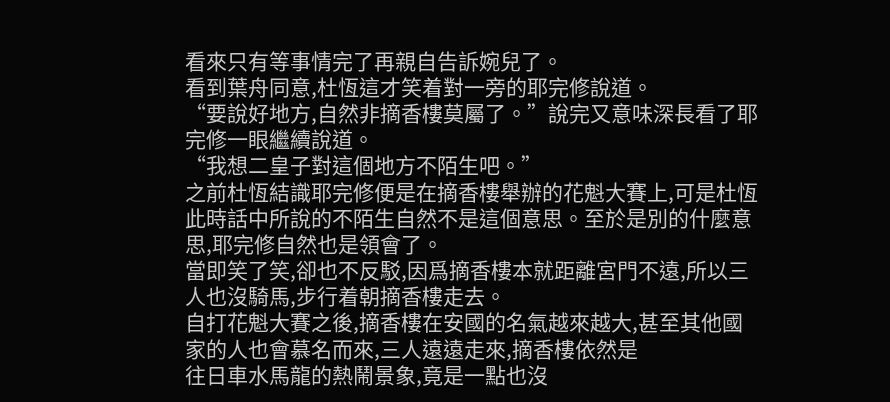看來只有等事情完了再親自告訴婉兒了。
看到葉舟同意,杜恆這才笑着對一旁的耶完修說道。
“要說好地方,自然非摘香樓莫屬了。”說完又意味深長看了耶完修一眼繼續說道。
“我想二皇子對這個地方不陌生吧。”
之前杜恆結識耶完修便是在摘香樓舉辦的花魁大賽上,可是杜恆此時話中所說的不陌生自然不是這個意思。至於是別的什麼意思,耶完修自然也是領會了。
當即笑了笑,卻也不反駁,因爲摘香樓本就距離宮門不遠,所以三人也沒騎馬,步行着朝摘香樓走去。
自打花魁大賽之後,摘香樓在安國的名氣越來越大,甚至其他國家的人也會慕名而來,三人遠遠走來,摘香樓依然是
往日車水馬龍的熱鬧景象,竟是一點也沒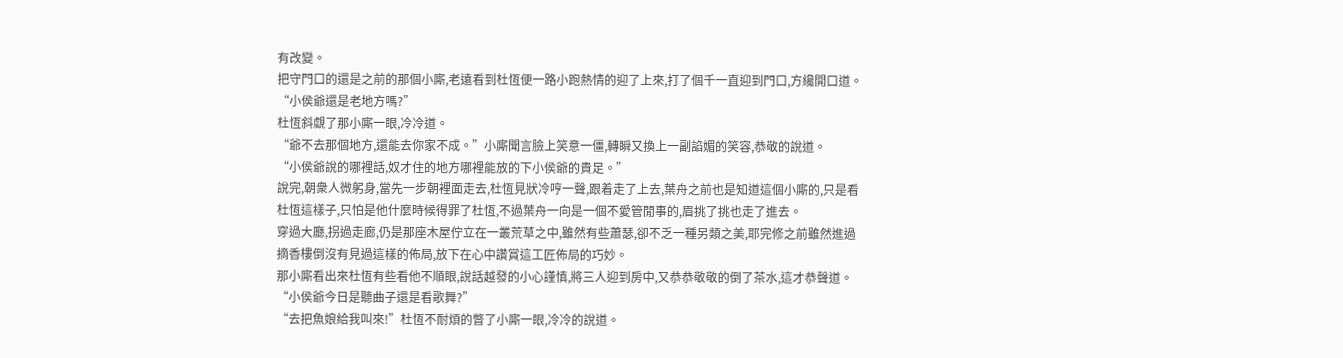有改變。
把守門口的還是之前的那個小廝,老遠看到杜恆便一路小跑熱情的迎了上來,打了個千一直迎到門口,方纔開口道。
“小侯爺還是老地方嗎?”
杜恆斜覷了那小廝一眼,冷冷道。
“爺不去那個地方,還能去你家不成。”小廝聞言臉上笑意一僵,轉瞬又換上一副諂媚的笑容,恭敬的說道。
“小侯爺說的哪裡話,奴才住的地方哪裡能放的下小侯爺的貴足。”
說完,朝衆人微躬身,當先一步朝裡面走去,杜恆見狀冷哼一聲,跟着走了上去,葉舟之前也是知道這個小廝的,只是看杜恆這樣子,只怕是他什麼時候得罪了杜恆,不過葉舟一向是一個不愛管閒事的,眉挑了挑也走了進去。
穿過大廳,拐過走廊,仍是那座木屋佇立在一叢荒草之中,雖然有些蕭瑟,卻不乏一種另類之美,耶完修之前雖然進過摘香樓倒沒有見過這樣的佈局,放下在心中讚賞這工匠佈局的巧妙。
那小廝看出來杜恆有些看他不順眼,說話越發的小心謹慎,將三人迎到房中,又恭恭敬敬的倒了茶水,這才恭聲道。
“小侯爺今日是聽曲子還是看歌舞?”
“去把魚娘給我叫來!”杜恆不耐煩的瞥了小廝一眼,冷冷的說道。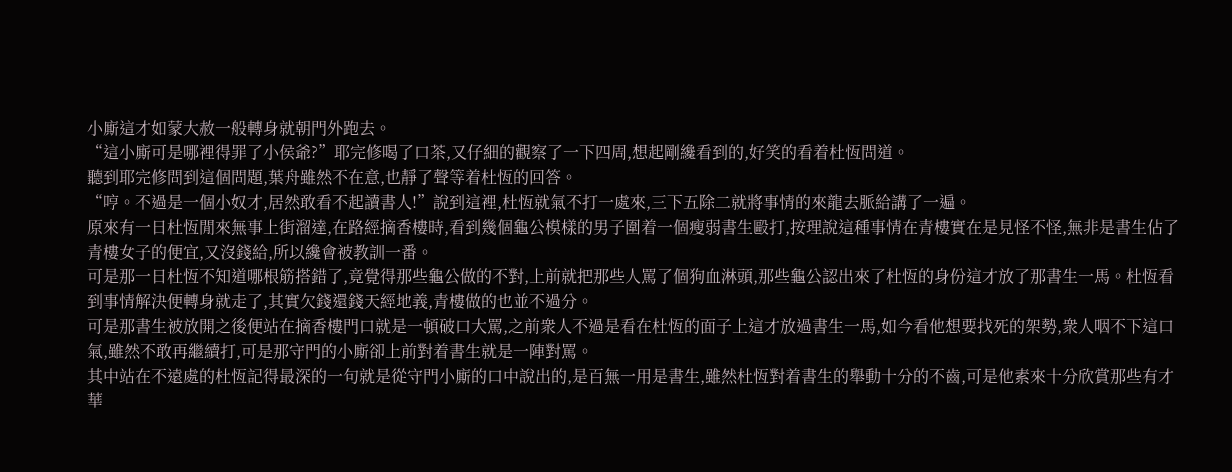小廝這才如蒙大赦一般轉身就朝門外跑去。
“這小廝可是哪裡得罪了小侯爺?”耶完修喝了口茶,又仔細的觀察了一下四周,想起剛纔看到的,好笑的看着杜恆問道。
聽到耶完修問到這個問題,葉舟雖然不在意,也靜了聲等着杜恆的回答。
“哼。不過是一個小奴才,居然敢看不起讀書人!”說到這裡,杜恆就氣不打一處來,三下五除二就將事情的來龍去脈給講了一遍。
原來有一日杜恆閒來無事上街溜達,在路經摘香樓時,看到幾個龜公模樣的男子圍着一個瘦弱書生毆打,按理說這種事情在青樓實在是見怪不怪,無非是書生佔了青樓女子的便宜,又沒錢給,所以纔會被教訓一番。
可是那一日杜恆不知道哪根筋搭錯了,竟覺得那些龜公做的不對,上前就把那些人罵了個狗血淋頭,那些龜公認出來了杜恆的身份這才放了那書生一馬。杜恆看到事情解決便轉身就走了,其實欠錢還錢天經地義,青樓做的也並不過分。
可是那書生被放開之後便站在摘香樓門口就是一頓破口大罵,之前衆人不過是看在杜恆的面子上這才放過書生一馬,如今看他想要找死的架勢,衆人咽不下這口氣,雖然不敢再繼續打,可是那守門的小廝卻上前對着書生就是一陣對罵。
其中站在不遠處的杜恆記得最深的一句就是從守門小廝的口中說出的,是百無一用是書生,雖然杜恆對着書生的舉動十分的不齒,可是他素來十分欣賞那些有才華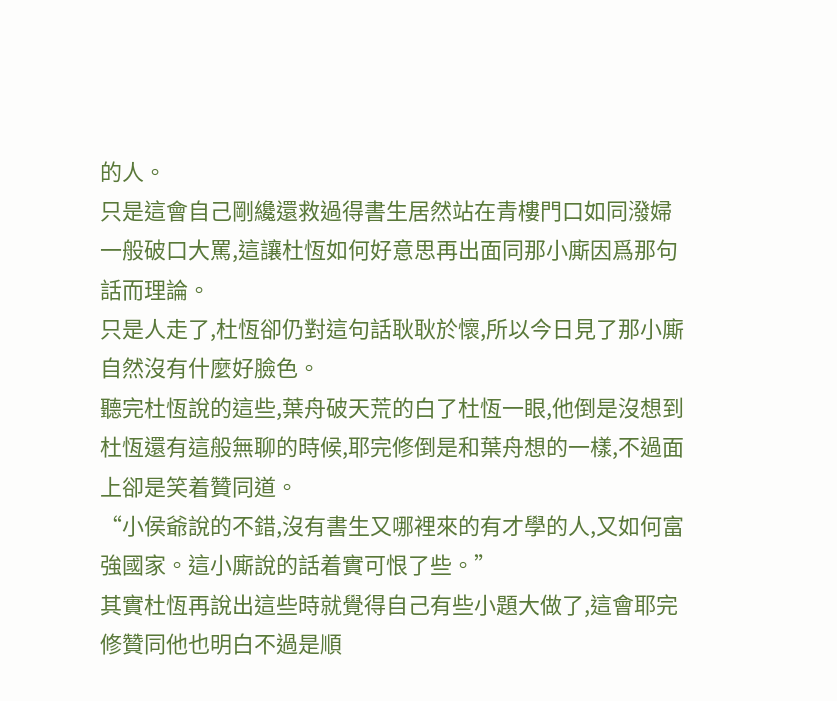的人。
只是這會自己剛纔還救過得書生居然站在青樓門口如同潑婦一般破口大罵,這讓杜恆如何好意思再出面同那小廝因爲那句話而理論。
只是人走了,杜恆卻仍對這句話耿耿於懷,所以今日見了那小廝自然沒有什麼好臉色。
聽完杜恆說的這些,葉舟破天荒的白了杜恆一眼,他倒是沒想到
杜恆還有這般無聊的時候,耶完修倒是和葉舟想的一樣,不過面上卻是笑着贊同道。
“小侯爺說的不錯,沒有書生又哪裡來的有才學的人,又如何富強國家。這小廝說的話着實可恨了些。”
其實杜恆再說出這些時就覺得自己有些小題大做了,這會耶完修贊同他也明白不過是順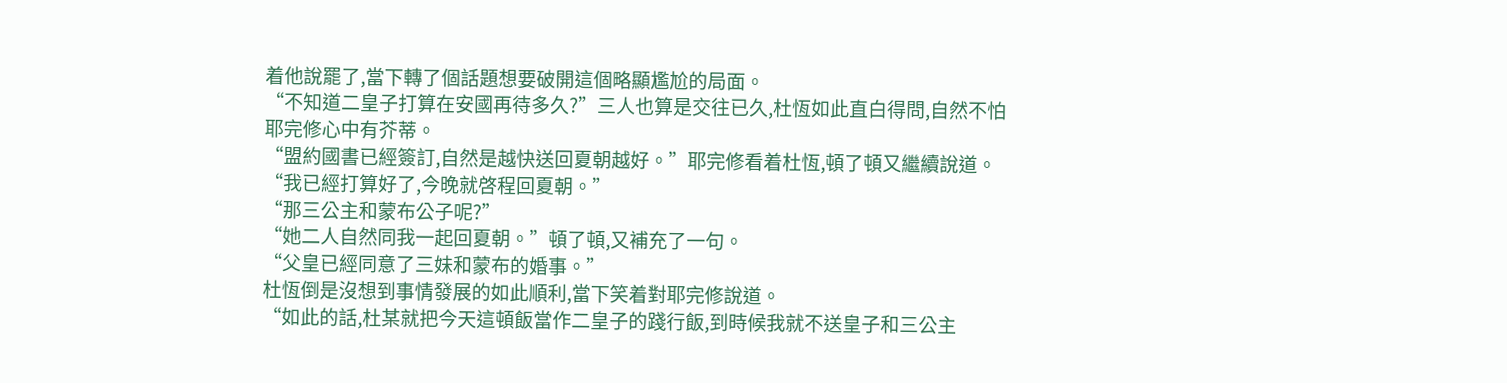着他說罷了,當下轉了個話題想要破開這個略顯尷尬的局面。
“不知道二皇子打算在安國再待多久?”三人也算是交往已久,杜恆如此直白得問,自然不怕耶完修心中有芥蒂。
“盟約國書已經簽訂,自然是越快送回夏朝越好。”耶完修看着杜恆,頓了頓又繼續說道。
“我已經打算好了,今晚就啓程回夏朝。”
“那三公主和蒙布公子呢?”
“她二人自然同我一起回夏朝。”頓了頓,又補充了一句。
“父皇已經同意了三妹和蒙布的婚事。”
杜恆倒是沒想到事情發展的如此順利,當下笑着對耶完修說道。
“如此的話,杜某就把今天這頓飯當作二皇子的踐行飯,到時候我就不送皇子和三公主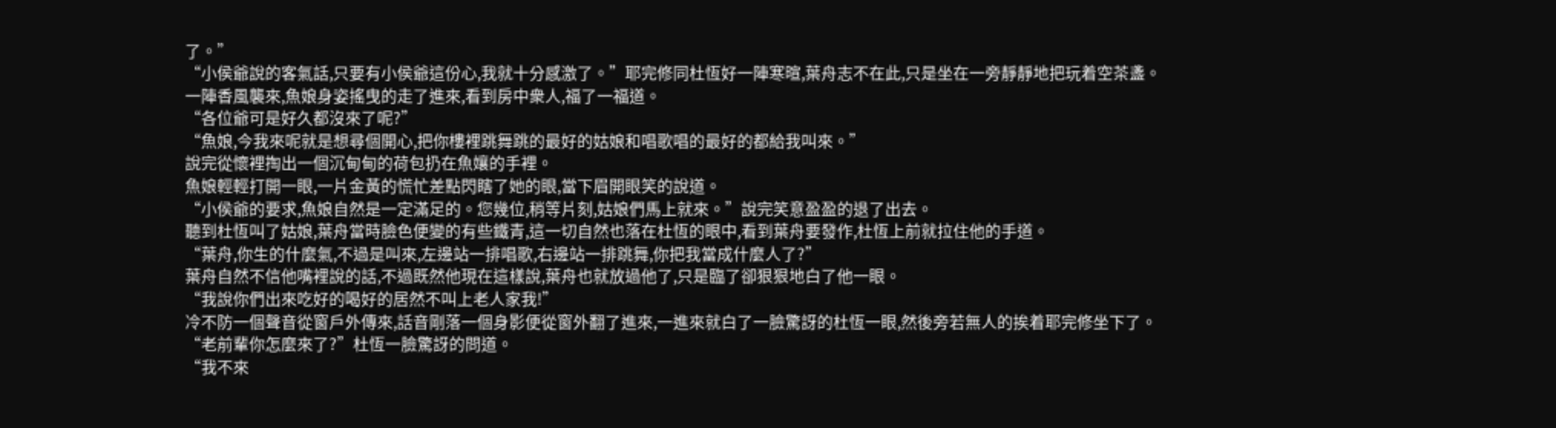了。”
“小侯爺說的客氣話,只要有小侯爺這份心,我就十分感激了。”耶完修同杜恆好一陣寒暄,葉舟志不在此,只是坐在一旁靜靜地把玩着空茶盞。
一陣香風襲來,魚娘身姿搖曳的走了進來,看到房中衆人,福了一福道。
“各位爺可是好久都沒來了呢?”
“魚娘,今我來呢就是想尋個開心,把你樓裡跳舞跳的最好的姑娘和唱歌唱的最好的都給我叫來。”
說完從懷裡掏出一個沉甸甸的荷包扔在魚孃的手裡。
魚娘輕輕打開一眼,一片金黃的慌忙差點閃瞎了她的眼,當下眉開眼笑的說道。
“小侯爺的要求,魚娘自然是一定滿足的。您幾位,稍等片刻,姑娘們馬上就來。”說完笑意盈盈的退了出去。
聽到杜恆叫了姑娘,葉舟當時臉色便變的有些鐵青,這一切自然也落在杜恆的眼中,看到葉舟要發作,杜恆上前就拉住他的手道。
“葉舟,你生的什麼氣,不過是叫來,左邊站一排唱歌,右邊站一排跳舞,你把我當成什麼人了?”
葉舟自然不信他嘴裡說的話,不過既然他現在這樣說,葉舟也就放過他了,只是臨了卻狠狠地白了他一眼。
“我說你們出來吃好的喝好的居然不叫上老人家我!”
冷不防一個聲音從窗戶外傳來,話音剛落一個身影便從窗外翻了進來,一進來就白了一臉驚訝的杜恆一眼,然後旁若無人的挨着耶完修坐下了。
“老前輩你怎麼來了?”杜恆一臉驚訝的問道。
“我不來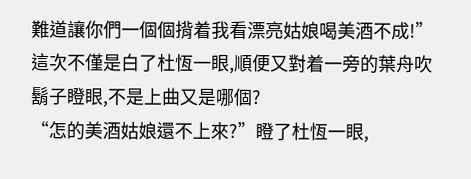難道讓你們一個個揹着我看漂亮姑娘喝美酒不成!”這次不僅是白了杜恆一眼,順便又對着一旁的葉舟吹鬍子瞪眼,不是上曲又是哪個?
“怎的美酒姑娘還不上來?”瞪了杜恆一眼,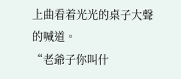上曲看着光光的桌子大聲的喊道。
“老爺子你叫什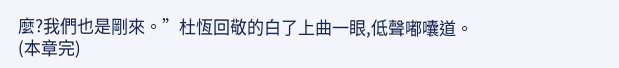麼?我們也是剛來。”杜恆回敬的白了上曲一眼,低聲嘟囔道。
(本章完)